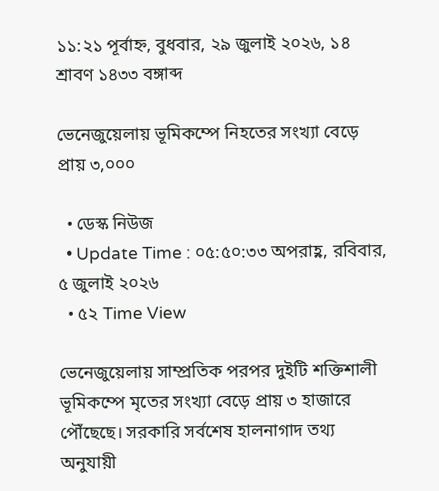১১:২১ পূর্বাহ্ন, বুধবার, ২৯ জুলাই ২০২৬, ১৪ শ্রাবণ ১৪৩৩ বঙ্গাব্দ

ভেনেজুয়েলায় ভূমিকম্পে নিহতের সংখ্যা বেড়ে প্রায় ৩,০০০

  • ডেস্ক নিউজ
  • Update Time : ০৫:৫০:৩৩ অপরাহ্ণ, রবিবার, ৫ জুলাই ২০২৬
  • ৫২ Time View

ভেনেজুয়েলায় সাম্প্রতিক পরপর দুইটি শক্তিশালী ভূমিকম্পে মৃতের সংখ্যা বেড়ে প্রায় ৩ হাজারে পৌঁছেছে। সরকারি সর্বশেষ হালনাগাদ তথ্য অনুযায়ী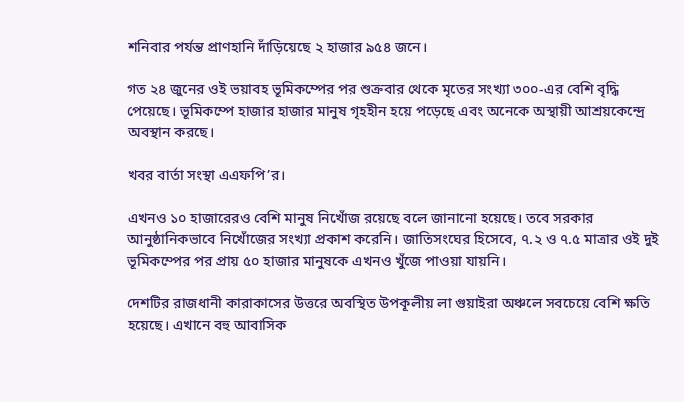শনিবার পর্যন্ত প্রাণহানি দাঁড়িয়েছে ২ হাজার ৯৫৪ জনে।

গত ২৪ জুনের ওই ভয়াবহ ভূমিকম্পের পর শুক্রবার থেকে মৃতের সংখ্যা ৩০০-এর বেশি বৃদ্ধি পেয়েছে। ভূমিকম্পে হাজার হাজার মানুষ গৃহহীন হয়ে পড়েছে এবং অনেকে অস্থায়ী আশ্রয়কেন্দ্রে অবস্থান করছে।

খবর বার্তা সংস্থা এএফপি’র।

এখনও ১০ হাজারেরও বেশি মানুষ নিখোঁজ রয়েছে বলে জানানো হয়েছে। তবে সরকার আনুষ্ঠানিকভাবে নিখোঁজের সংখ্যা প্রকাশ করেনি। জাতিসংঘের হিসেবে, ৭.২ ও ৭.৫ মাত্রার ওই দুই ভূমিকম্পের পর প্রায় ৫০ হাজার মানুষকে এখনও খুঁজে পাওয়া যায়নি।

দেশটির রাজধানী কারাকাসের উত্তরে অবস্থিত উপকূলীয় লা গুয়াইরা অঞ্চলে সবচেয়ে বেশি ক্ষতি হয়েছে। এখানে বহু আবাসিক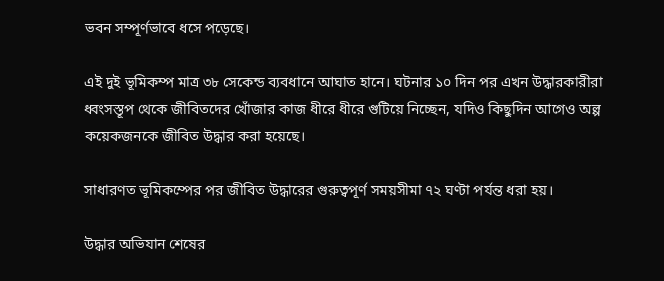ভবন সম্পূর্ণভাবে ধসে পড়েছে।

এই দুই ভূমিকম্প মাত্র ৩৮ সেকেন্ড ব্যবধানে আঘাত হানে। ঘটনার ১০ দিন পর এখন উদ্ধারকারীরা ধ্বংসস্তূপ থেকে জীবিতদের খোঁজার কাজ ধীরে ধীরে গুটিয়ে নিচ্ছেন, যদিও কিছুদিন আগেও অল্প কয়েকজনকে জীবিত উদ্ধার করা হয়েছে।

সাধারণত ভূমিকম্পের পর জীবিত উদ্ধারের গুরুত্বপূর্ণ সময়সীমা ৭২ ঘণ্টা পর্যন্ত ধরা হয়।

উদ্ধার অভিযান শেষের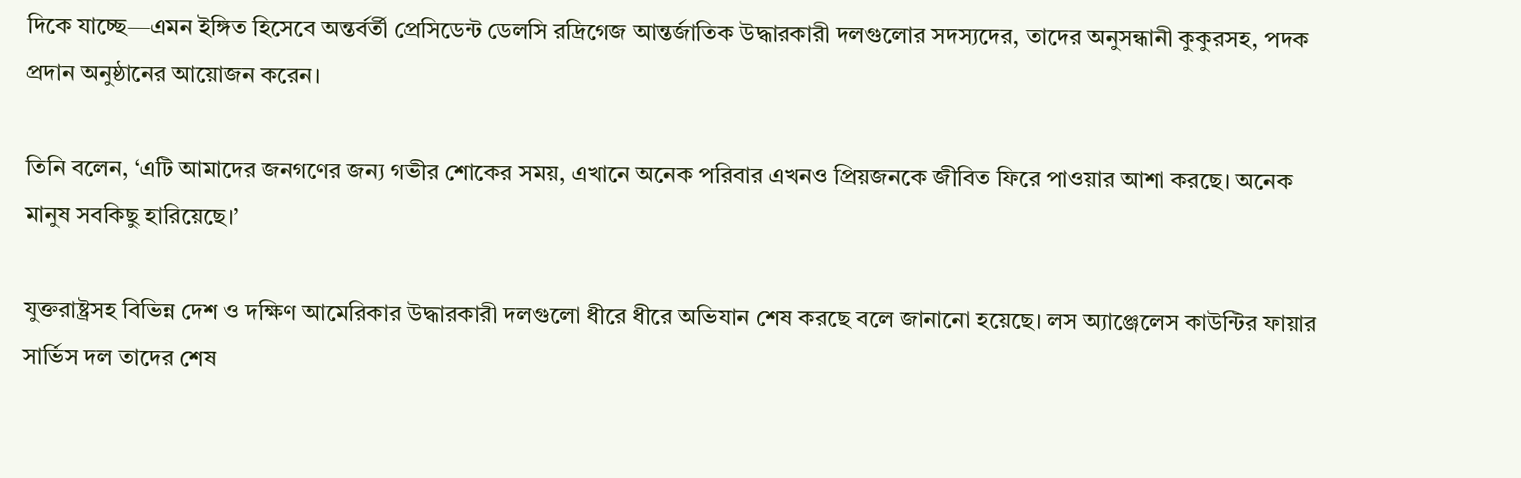দিকে যাচ্ছে—এমন ইঙ্গিত হিসেবে অন্তর্বর্তী প্রেসিডেন্ট ডেলসি রদ্রিগেজ আন্তর্জাতিক উদ্ধারকারী দলগুলোর সদস্যদের, তাদের অনুসন্ধানী কুকুরসহ, পদক প্রদান অনুষ্ঠানের আয়োজন করেন।

তিনি বলেন, ‘এটি আমাদের জনগণের জন্য গভীর শোকের সময়, এখানে অনেক পরিবার এখনও প্রিয়জনকে জীবিত ফিরে পাওয়ার আশা করছে। অনেক মানুষ সবকিছু হারিয়েছে।’

যুক্তরাষ্ট্রসহ বিভিন্ন দেশ ও দক্ষিণ আমেরিকার উদ্ধারকারী দলগুলো ধীরে ধীরে অভিযান শেষ করছে বলে জানানো হয়েছে। লস অ্যাঞ্জেলেস কাউন্টির ফায়ার সার্ভিস দল তাদের শেষ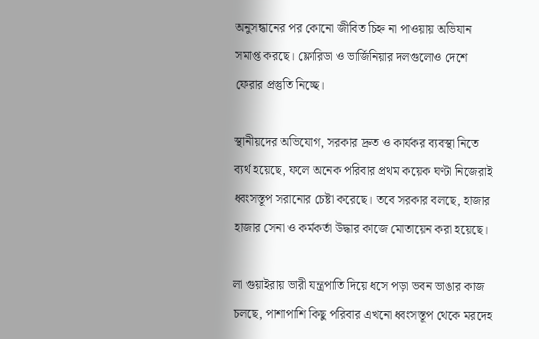অনুসন্ধানের পর কোনো জীবিত চিহ্ন না পাওয়ায় অভিযান সমাপ্ত করছে। ফ্লোরিডা ও ভার্জিনিয়ার দলগুলোও দেশে ফেরার প্রস্তুতি নিচ্ছে।

স্থানীয়দের অভিযোগ, সরকার দ্রুত ও কার্যকর ব্যবস্থা নিতে ব্যর্থ হয়েছে, ফলে অনেক পরিবার প্রথম কয়েক ঘণ্টা নিজেরাই ধ্বংসস্তূপ সরানোর চেষ্টা করেছে। তবে সরকার বলছে, হাজার হাজার সেনা ও কর্মকর্তা উদ্ধার কাজে মোতায়েন করা হয়েছে।

লা গুয়াইরায় ভারী যন্ত্রপাতি দিয়ে ধসে পড়া ভবন ভাঙার কাজ চলছে, পাশাপাশি কিছু পরিবার এখনো ধ্বংসস্তূপ থেকে মরদেহ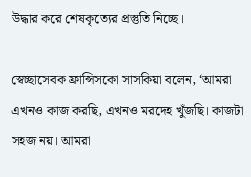উদ্ধার করে শেষকৃত্যের প্রস্তুতি নিচ্ছে।

স্বেচ্ছাসেবক ফ্রান্সিসকো সাসকিয়া বলেন, ‘আমরা এখনও কাজ করছি, এখনও মরদেহ খুঁজছি। কাজটা সহজ নয়। আমরা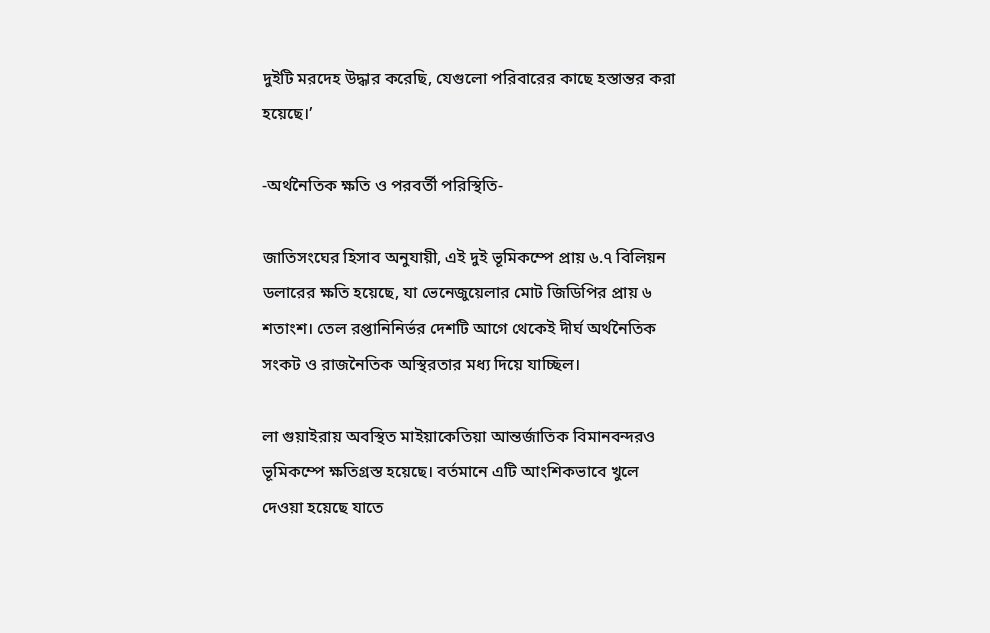দুইটি মরদেহ উদ্ধার করেছি, যেগুলো পরিবারের কাছে হস্তান্তর করা হয়েছে।’

-অর্থনৈতিক ক্ষতি ও পরবর্তী পরিস্থিতি-

জাতিসংঘের হিসাব অনুযায়ী, এই দুই ভূমিকম্পে প্রায় ৬.৭ বিলিয়ন ডলারের ক্ষতি হয়েছে, যা ভেনেজুয়েলার মোট জিডিপির প্রায় ৬ শতাংশ। তেল রপ্তানিনির্ভর দেশটি আগে থেকেই দীর্ঘ অর্থনৈতিক সংকট ও রাজনৈতিক অস্থিরতার মধ্য দিয়ে যাচ্ছিল।

লা গুয়াইরায় অবস্থিত মাইয়াকেতিয়া আন্তর্জাতিক বিমানবন্দরও ভূমিকম্পে ক্ষতিগ্রস্ত হয়েছে। বর্তমানে এটি আংশিকভাবে খুলে দেওয়া হয়েছে যাতে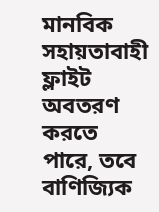মানবিক সহায়তাবাহী ফ্লাইট অবতরণ করতে পারে, তবে বাণিজ্যিক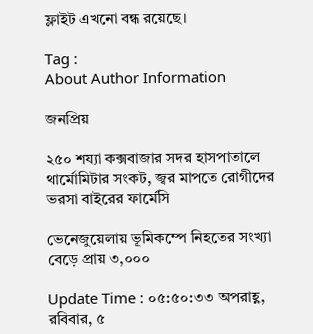ফ্লাইট এখনো বন্ধ রয়েছে।

Tag :
About Author Information

জনপ্রিয়

২৫০ শয্যা কক্সবাজার সদর হাসপাতালে থার্মোমিটার সংকট, জ্বর মাপতে রোগীদের ভরসা বাইরের ফার্মেসি

ভেনেজুয়েলায় ভূমিকম্পে নিহতের সংখ্যা বেড়ে প্রায় ৩,০০০

Update Time : ০৫:৫০:৩৩ অপরাহ্ণ, রবিবার, ৫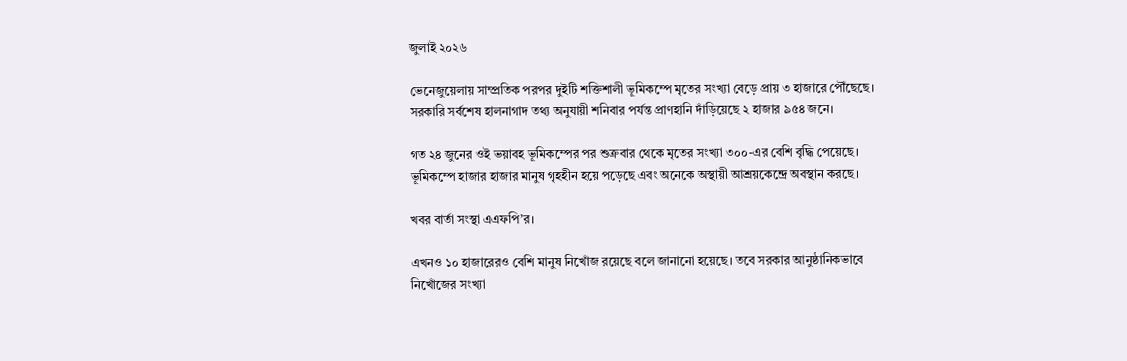জুলাই ২০২৬

ভেনেজুয়েলায় সাম্প্রতিক পরপর দুইটি শক্তিশালী ভূমিকম্পে মৃতের সংখ্যা বেড়ে প্রায় ৩ হাজারে পৌঁছেছে। সরকারি সর্বশেষ হালনাগাদ তথ্য অনুযায়ী শনিবার পর্যন্ত প্রাণহানি দাঁড়িয়েছে ২ হাজার ৯৫৪ জনে।

গত ২৪ জুনের ওই ভয়াবহ ভূমিকম্পের পর শুক্রবার থেকে মৃতের সংখ্যা ৩০০-এর বেশি বৃদ্ধি পেয়েছে। ভূমিকম্পে হাজার হাজার মানুষ গৃহহীন হয়ে পড়েছে এবং অনেকে অস্থায়ী আশ্রয়কেন্দ্রে অবস্থান করছে।

খবর বার্তা সংস্থা এএফপি’র।

এখনও ১০ হাজারেরও বেশি মানুষ নিখোঁজ রয়েছে বলে জানানো হয়েছে। তবে সরকার আনুষ্ঠানিকভাবে নিখোঁজের সংখ্যা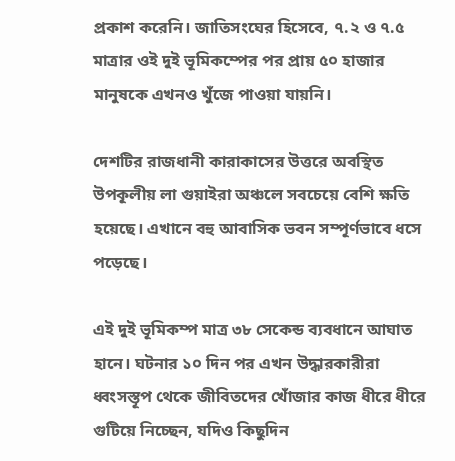প্রকাশ করেনি। জাতিসংঘের হিসেবে, ৭.২ ও ৭.৫ মাত্রার ওই দুই ভূমিকম্পের পর প্রায় ৫০ হাজার মানুষকে এখনও খুঁজে পাওয়া যায়নি।

দেশটির রাজধানী কারাকাসের উত্তরে অবস্থিত উপকূলীয় লা গুয়াইরা অঞ্চলে সবচেয়ে বেশি ক্ষতি হয়েছে। এখানে বহু আবাসিক ভবন সম্পূর্ণভাবে ধসে পড়েছে।

এই দুই ভূমিকম্প মাত্র ৩৮ সেকেন্ড ব্যবধানে আঘাত হানে। ঘটনার ১০ দিন পর এখন উদ্ধারকারীরা ধ্বংসস্তূপ থেকে জীবিতদের খোঁজার কাজ ধীরে ধীরে গুটিয়ে নিচ্ছেন, যদিও কিছুদিন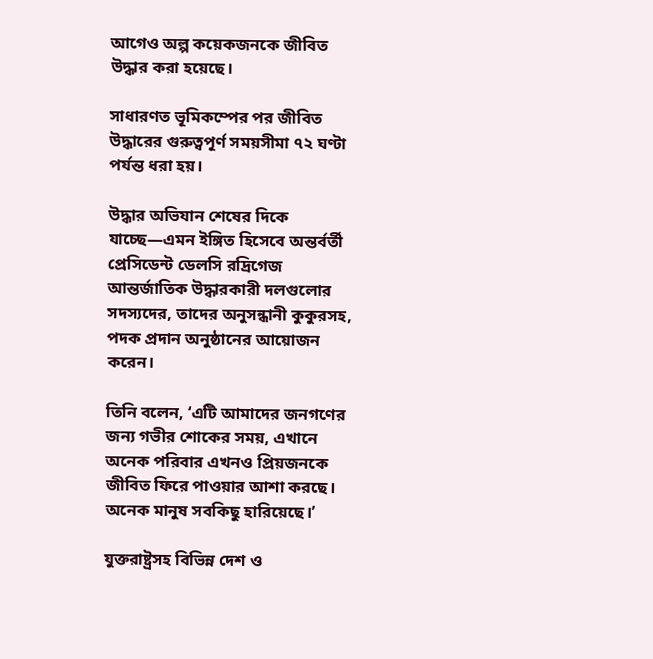আগেও অল্প কয়েকজনকে জীবিত উদ্ধার করা হয়েছে।

সাধারণত ভূমিকম্পের পর জীবিত উদ্ধারের গুরুত্বপূর্ণ সময়সীমা ৭২ ঘণ্টা পর্যন্ত ধরা হয়।

উদ্ধার অভিযান শেষের দিকে যাচ্ছে—এমন ইঙ্গিত হিসেবে অন্তর্বর্তী প্রেসিডেন্ট ডেলসি রদ্রিগেজ আন্তর্জাতিক উদ্ধারকারী দলগুলোর সদস্যদের, তাদের অনুসন্ধানী কুকুরসহ, পদক প্রদান অনুষ্ঠানের আয়োজন করেন।

তিনি বলেন, ‘এটি আমাদের জনগণের জন্য গভীর শোকের সময়, এখানে অনেক পরিবার এখনও প্রিয়জনকে জীবিত ফিরে পাওয়ার আশা করছে। অনেক মানুষ সবকিছু হারিয়েছে।’

যুক্তরাষ্ট্রসহ বিভিন্ন দেশ ও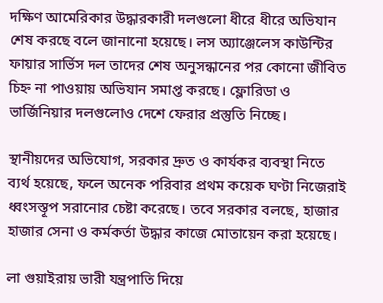দক্ষিণ আমেরিকার উদ্ধারকারী দলগুলো ধীরে ধীরে অভিযান শেষ করছে বলে জানানো হয়েছে। লস অ্যাঞ্জেলেস কাউন্টির ফায়ার সার্ভিস দল তাদের শেষ অনুসন্ধানের পর কোনো জীবিত চিহ্ন না পাওয়ায় অভিযান সমাপ্ত করছে। ফ্লোরিডা ও ভার্জিনিয়ার দলগুলোও দেশে ফেরার প্রস্তুতি নিচ্ছে।

স্থানীয়দের অভিযোগ, সরকার দ্রুত ও কার্যকর ব্যবস্থা নিতে ব্যর্থ হয়েছে, ফলে অনেক পরিবার প্রথম কয়েক ঘণ্টা নিজেরাই ধ্বংসস্তূপ সরানোর চেষ্টা করেছে। তবে সরকার বলছে, হাজার হাজার সেনা ও কর্মকর্তা উদ্ধার কাজে মোতায়েন করা হয়েছে।

লা গুয়াইরায় ভারী যন্ত্রপাতি দিয়ে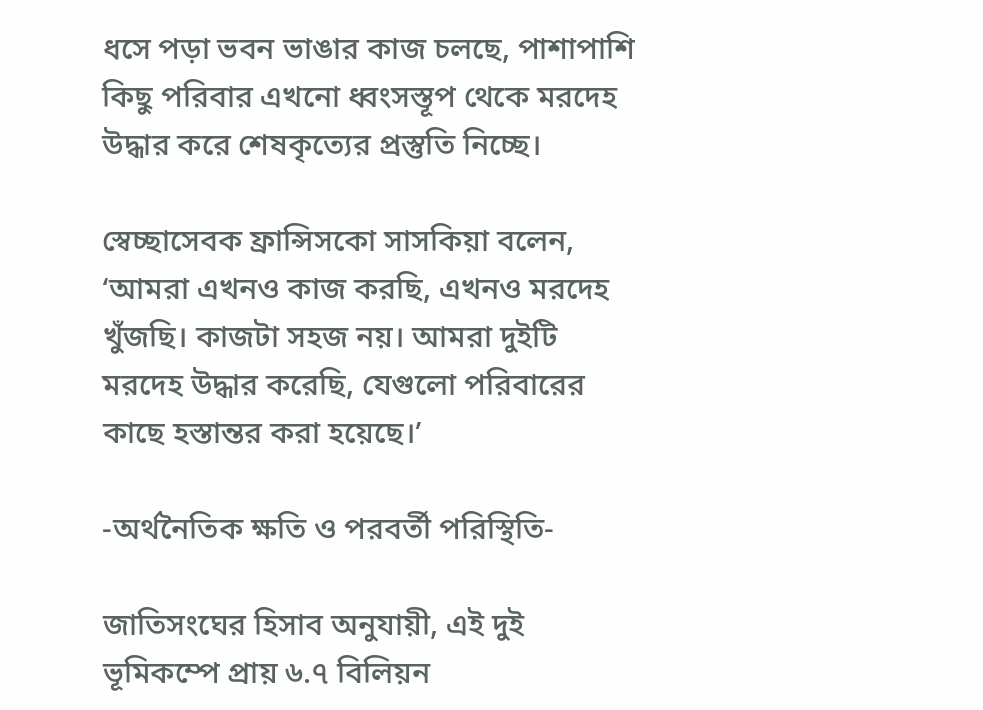ধসে পড়া ভবন ভাঙার কাজ চলছে, পাশাপাশি কিছু পরিবার এখনো ধ্বংসস্তূপ থেকে মরদেহ উদ্ধার করে শেষকৃত্যের প্রস্তুতি নিচ্ছে।

স্বেচ্ছাসেবক ফ্রান্সিসকো সাসকিয়া বলেন, ‘আমরা এখনও কাজ করছি, এখনও মরদেহ খুঁজছি। কাজটা সহজ নয়। আমরা দুইটি মরদেহ উদ্ধার করেছি, যেগুলো পরিবারের কাছে হস্তান্তর করা হয়েছে।’

-অর্থনৈতিক ক্ষতি ও পরবর্তী পরিস্থিতি-

জাতিসংঘের হিসাব অনুযায়ী, এই দুই ভূমিকম্পে প্রায় ৬.৭ বিলিয়ন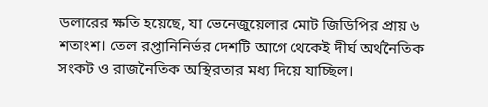ডলারের ক্ষতি হয়েছে, যা ভেনেজুয়েলার মোট জিডিপির প্রায় ৬ শতাংশ। তেল রপ্তানিনির্ভর দেশটি আগে থেকেই দীর্ঘ অর্থনৈতিক সংকট ও রাজনৈতিক অস্থিরতার মধ্য দিয়ে যাচ্ছিল।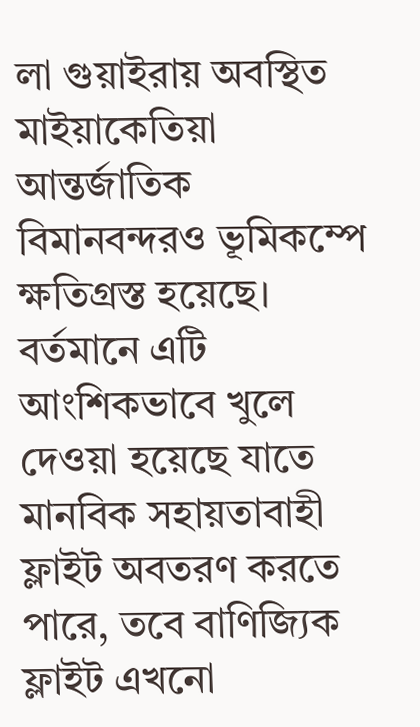লা গুয়াইরায় অবস্থিত মাইয়াকেতিয়া আন্তর্জাতিক বিমানবন্দরও ভূমিকম্পে ক্ষতিগ্রস্ত হয়েছে। বর্তমানে এটি আংশিকভাবে খুলে দেওয়া হয়েছে যাতে মানবিক সহায়তাবাহী ফ্লাইট অবতরণ করতে পারে, তবে বাণিজ্যিক ফ্লাইট এখনো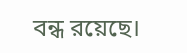বন্ধ রয়েছে।